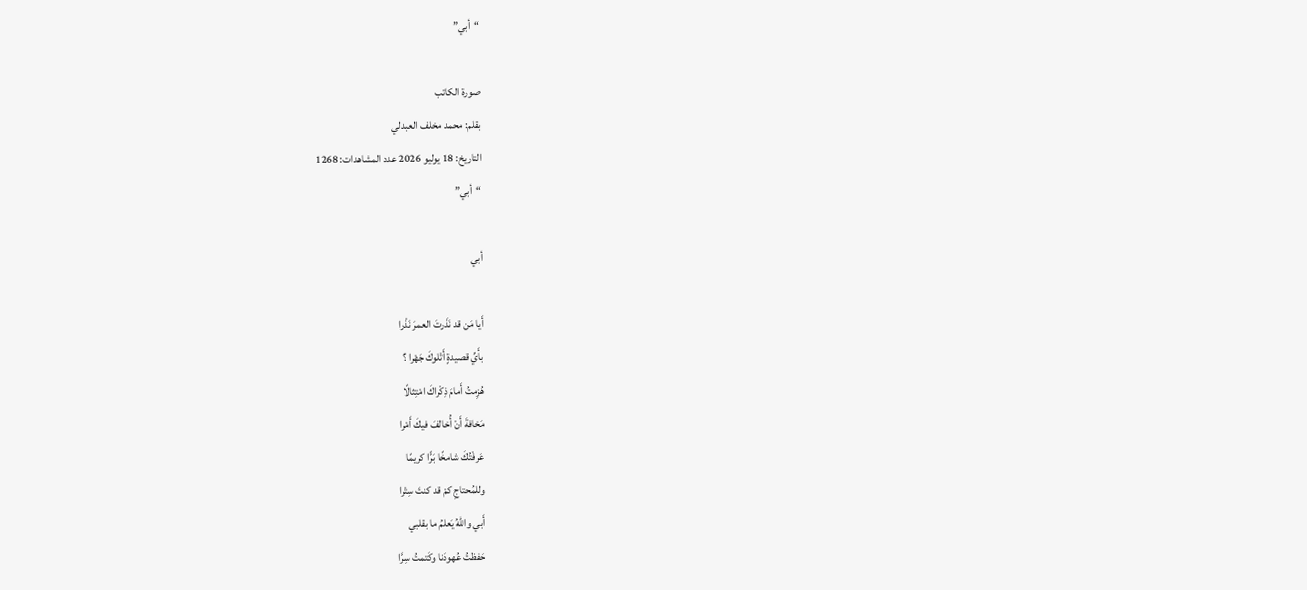“أبي”

صورة الكاتب
بقلم: محمد مخلف العبدلي
التاريخ: 18 يوليو 2026 عدد المشاهدات: 1268
“أبي”

أبي

أَيا مَن قد نَذَرتَ العمرَ نَذْرا
بأَيِّ قصيدةٍ أَتْلوكَ جَهْرا ؟
هُزِمتُ أَمامَ ذِكْراكَ امْتِثالًا
مَخافةَ أَنْ أُخالفَ فيكَ أَمْرا
عَرفْتُكَ شامخًا بَرًّا كريمًا
وللمُحتاجِ كمْ قد كنتَ سِتْرا
أَبي واللهُ يَعلمُ ما بقلبي
حَفظتُ عُهودَنا وكَتمتُ سِرَّا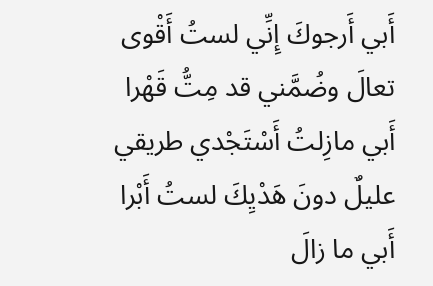أَبي أَرجوكَ إِنِّي لستُ أَقْوى
تعالَ وضُمَّني قد مِتُّ قَهْرا
أَبي مازِلتُ أَسْتَجْدي طريقي
عليلٌ دونَ هَدْيِكَ لستُ أَبْرا
أَبي ما زالَ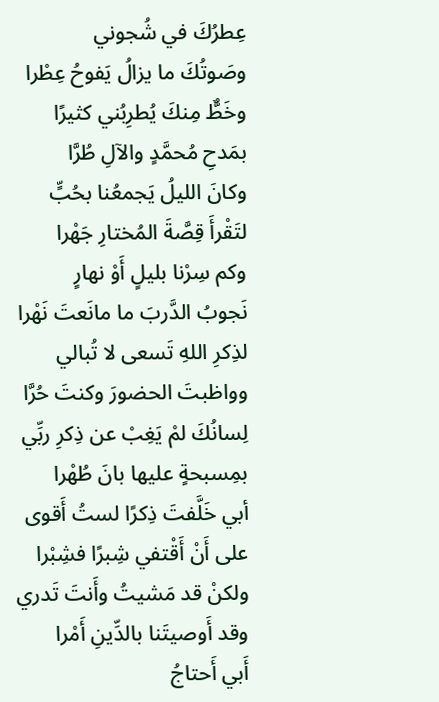عِطرُكَ في شُجوني
وصَوتُكَ ما يزالُ يَفوحُ عِطْرا
وخَطٌّ مِنكَ يُطرِبُني كثيرًا
بمَدحِ مُحمَّدٍ والآلِ طُرَّا
وكانَ الليلُ يَجمعُنا بحُبٍّ
لتَقْرأَ قِصَّةَ المُختارِ جَهْرا
وكم سِرْنا بليلٍ أَوْ نهارٍ
نَجوبُ الدَّربَ ما مانَعتَ نَهْرا
لذِكرِ اللهِ تَسعى لا تُبالي
وواظبتَ الحضورَ وكنتَ حُرَّا
لِسانُكَ لمْ يَغِبْ عن ذِكرِ ربِّي
بمِسبحةٍ عليها بانَ طُهْرا
أبي خَلَّفتَ ذِكرًا لستُ أَقوى
على أَنْ أَقْتفي شِبرًا فشِبْرا
ولكنْ قد مَشيتُ وأَنتَ تَدري
وقد أَوصيتَنا بالدِّينِ أَمْرا
أَبي أَحتاجُ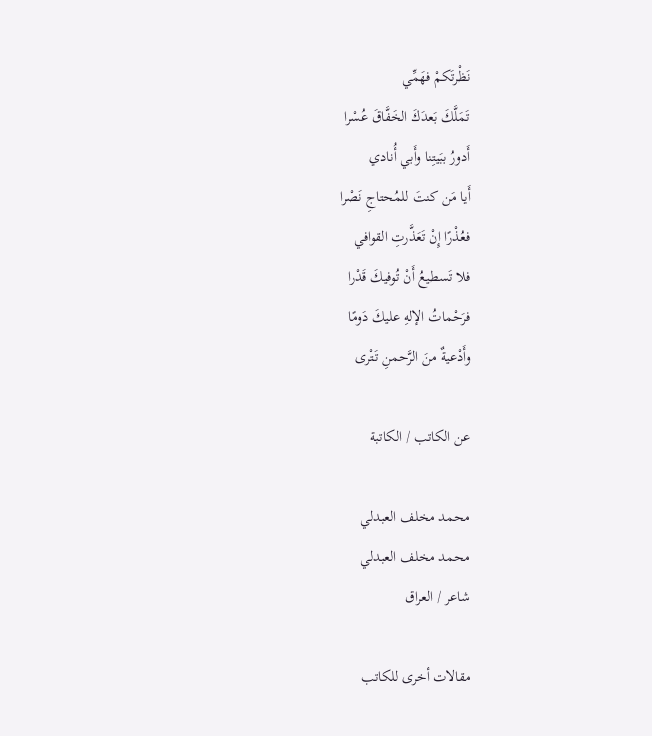نَظْرتَكمْ فهَمِّي
تَمَلَّكَ بَعدَكَ الخَفَّاقَ عُسْرا
أَدورُ ببَيتِنا وأَبي أُنادي
أَيا مَن كنتَ للمُحتاجِ نَصْرا
فعُذْرًا إِنْ تَعَذَّرتِ القوافي
فلا تَسطيعُ أَنْ تُوفيكَ قَدْرا
فرَحْماتُ الإلهِ عليكَ دَومًا
وأَدْعيةٌ منَ الرَّحمنِ تَتْرى

عن الکاتب / الکاتبة

محمد مخلف العبدلي
محمد مخلف العبدلي
شاعر / العراق

مقالات أخرى للكاتب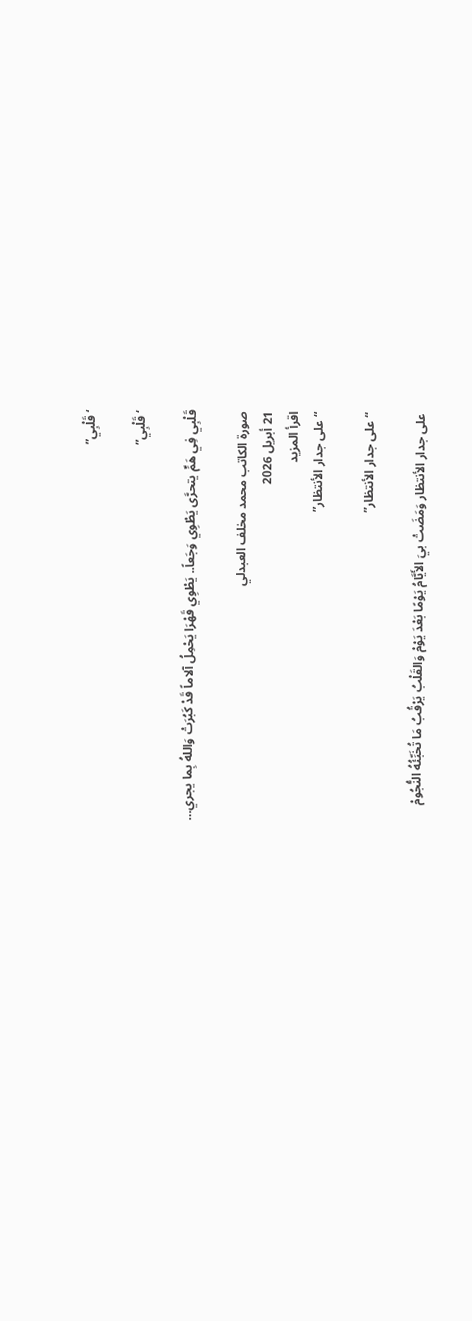‘قَلْبِي”

‘قَلْبِي”

قَلْبِي فِي هَمٍّ يتحرَّى يَطْوِي وَجَعاً.. يَطْوِي قَهْرَا يَحْمِلُ آلاماً قَدْ كَبُرَتْ وَاللهُ بِما يجري…

صورة الكاتب محمد مخلف العبدلي
21 أبريل 2026
اقرأ المزيد
“على جدار الأنتظار”

“على جدار الأنتظار”

على جدار الأنتظار وَمَضَتْ بيَ الأَيَّامُ يَوْمًا بَعْدَ يَوْمْ وَالقَلْبُ يَرْقُبُ مَا تُخَبِّئُهُ النُّجُومْ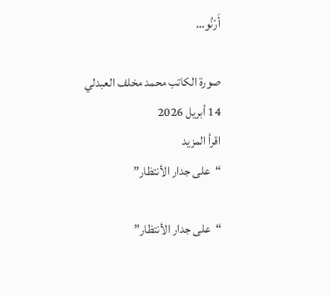أَرْنُو…

صورة الكاتب محمد مخلف العبدلي
14 أبريل 2026
اقرأ المزيد
“على جدار الأنتظار”

“على جدار الأنتظار”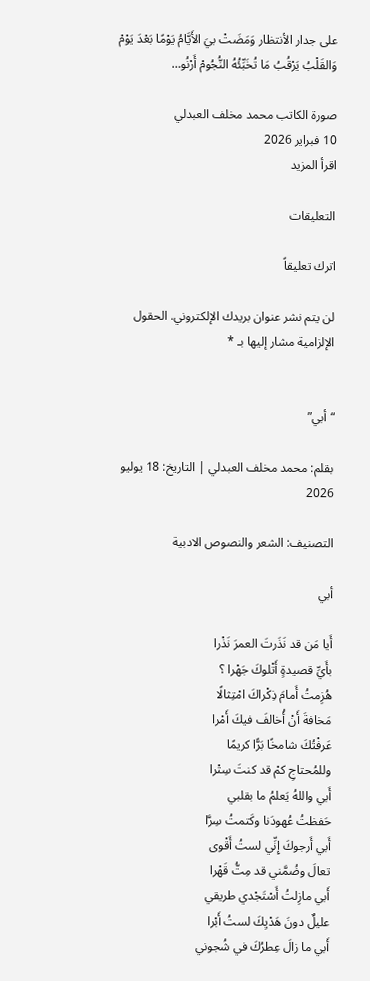على جدار الأنتظار وَمَضَتْ بيَ الأَيَّامُ يَوْمًا بَعْدَ يَوْمْ وَالقَلْبُ يَرْقُبُ مَا تُخَبِّئُهُ النُّجُومْ أَرْنُو…

صورة الكاتب محمد مخلف العبدلي
10 فبراير 2026
اقرأ المزيد

التعليقات

اترك تعليقاً

لن يتم نشر عنوان بريدك الإلكتروني. الحقول الإلزامية مشار إليها بـ *


“أبي”

بقلم: محمد مخلف العبدلي | التاريخ: 18 يوليو 2026

التصنيف: الشعر والنصوص الادبیة

أبي

أَيا مَن قد نَذَرتَ العمرَ نَذْرا
بأَيِّ قصيدةٍ أَتْلوكَ جَهْرا ؟
هُزِمتُ أَمامَ ذِكْراكَ امْتِثالًا
مَخافةَ أَنْ أُخالفَ فيكَ أَمْرا
عَرفْتُكَ شامخًا بَرًّا كريمًا
وللمُحتاجِ كمْ قد كنتَ سِتْرا
أَبي واللهُ يَعلمُ ما بقلبي
حَفظتُ عُهودَنا وكَتمتُ سِرَّا
أَبي أَرجوكَ إِنِّي لستُ أَقْوى
تعالَ وضُمَّني قد مِتُّ قَهْرا
أَبي مازِلتُ أَسْتَجْدي طريقي
عليلٌ دونَ هَدْيِكَ لستُ أَبْرا
أَبي ما زالَ عِطرُكَ في شُجوني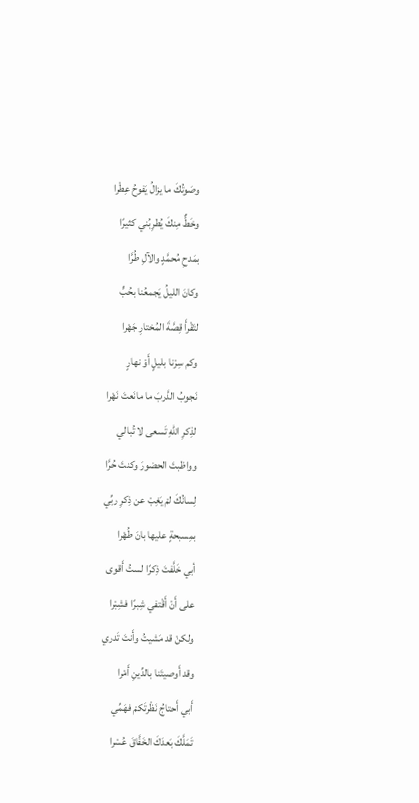وصَوتُكَ ما يزالُ يَفوحُ عِطْرا
وخَطٌّ مِنكَ يُطرِبُني كثيرًا
بمَدحِ مُحمَّدٍ والآلِ طُرَّا
وكانَ الليلُ يَجمعُنا بحُبٍّ
لتَقْرأَ قِصَّةَ المُختارِ جَهْرا
وكم سِرْنا بليلٍ أَوْ نهارٍ
نَجوبُ الدَّربَ ما مانَعتَ نَهْرا
لذِكرِ اللهِ تَسعى لا تُبالي
وواظبتَ الحضورَ وكنتَ حُرَّا
لِسانُكَ لمْ يَغِبْ عن ذِكرِ ربِّي
بمِسبحةٍ عليها بانَ طُهْرا
أبي خَلَّفتَ ذِكرًا لستُ أَقوى
على أَنْ أَقْتفي شِبرًا فشِبْرا
ولكنْ قد مَشيتُ وأَنتَ تَدري
وقد أَوصيتَنا بالدِّينِ أَمْرا
أَبي أَحتاجُ نَظْرتَكمْ فهَمِّي
تَمَلَّكَ بَعدَكَ الخَفَّاقَ عُسْرا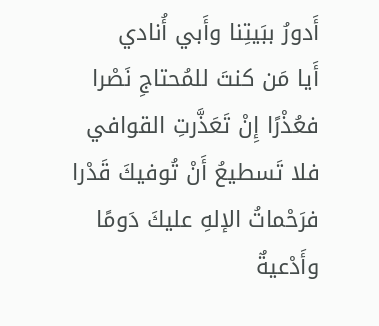أَدورُ ببَيتِنا وأَبي أُنادي
أَيا مَن كنتَ للمُحتاجِ نَصْرا
فعُذْرًا إِنْ تَعَذَّرتِ القوافي
فلا تَسطيعُ أَنْ تُوفيكَ قَدْرا
فرَحْماتُ الإلهِ عليكَ دَومًا
وأَدْعيةٌ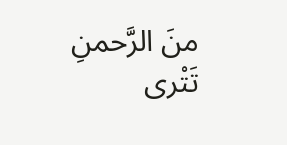منَ الرَّحمنِ تَتْرى